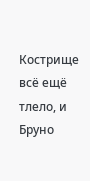Кострище всё ещё тлело, и Бруно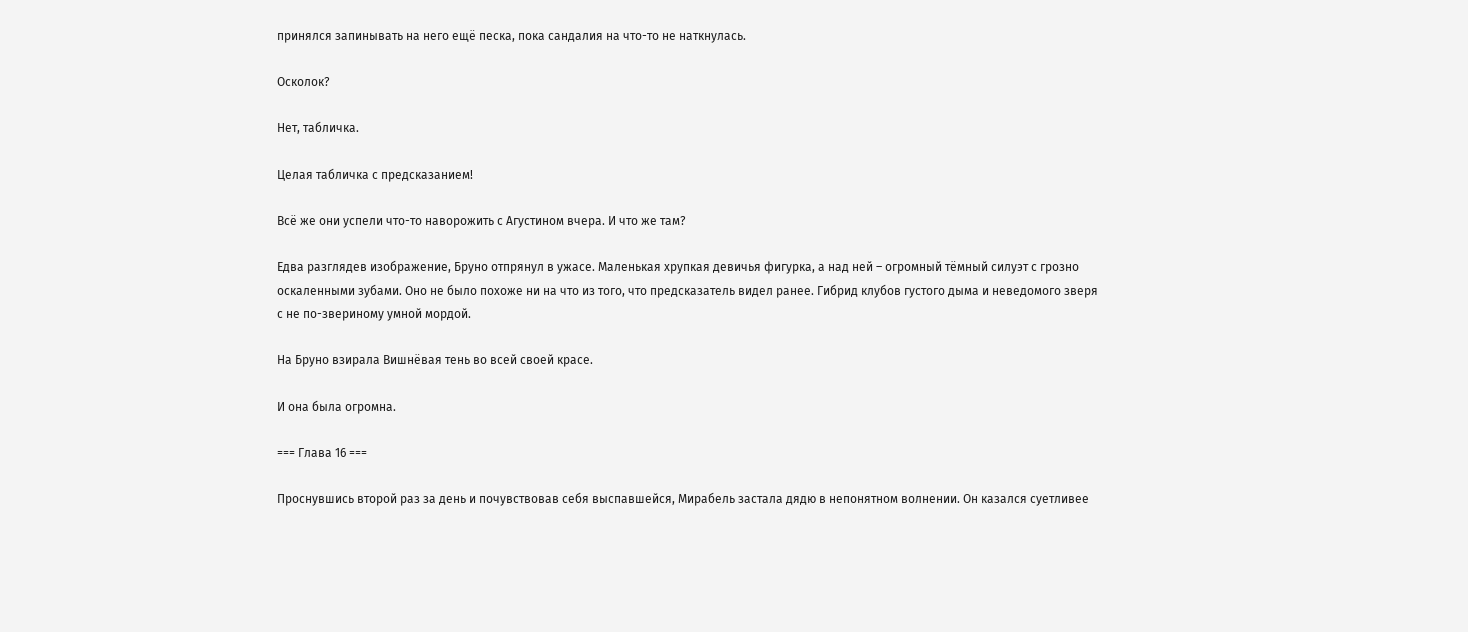принялся запинывать на него ещё песка, пока сандалия на что-то не наткнулась.

Осколок?

Нет, табличка.

Целая табличка с предсказанием!

Всё же они успели что-то наворожить с Агустином вчера. И что же там?

Едва разглядев изображение, Бруно отпрянул в ужасе. Маленькая хрупкая девичья фигурка, а над ней – огромный тёмный силуэт с грозно оскаленными зубами. Оно не было похоже ни на что из того, что предсказатель видел ранее. Гибрид клубов густого дыма и неведомого зверя с не по-звериному умной мордой.

На Бруно взирала Вишнёвая тень во всей своей красе.

И она была огромна.

=== Глава 16 ===

Проснувшись второй раз за день и почувствовав себя выспавшейся, Мирабель застала дядю в непонятном волнении. Он казался суетливее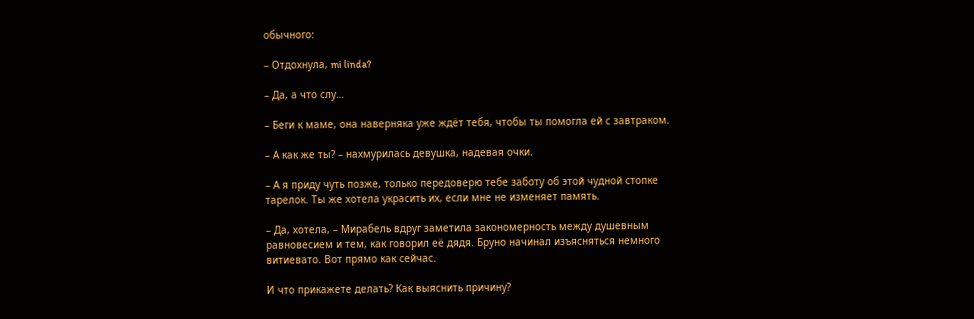обычного:

– Отдохнула, mi linda?

– Да, а что слу…

– Беги к маме, она наверняка уже ждёт тебя, чтобы ты помогла ей с завтраком.

– А как же ты? – нахмурилась девушка, надевая очки.

– А я приду чуть позже, только передоверю тебе заботу об этой чудной стопке тарелок. Ты же хотела украсить их, если мне не изменяет память.

– Да, хотела, – Мирабель вдруг заметила закономерность между душевным равновесием и тем, как говорил её дядя. Бруно начинал изъясняться немного витиевато. Вот прямо как сейчас.

И что прикажете делать? Как выяснить причину?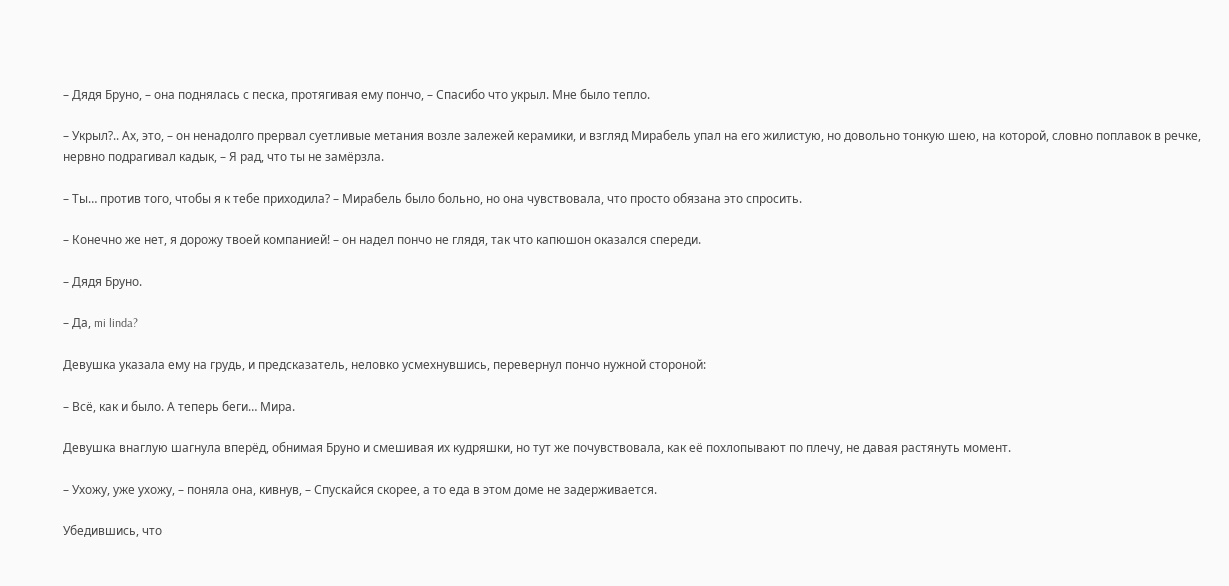– Дядя Бруно, – она поднялась с песка, протягивая ему пончо, – Спасибо что укрыл. Мне было тепло.

– Укрыл?.. Ах, это, – он ненадолго прервал суетливые метания возле залежей керамики, и взгляд Мирабель упал на его жилистую, но довольно тонкую шею, на которой, словно поплавок в речке, нервно подрагивал кадык, – Я рад, что ты не замёрзла.

– Ты… против того, чтобы я к тебе приходила? – Мирабель было больно, но она чувствовала, что просто обязана это спросить.

– Конечно же нет, я дорожу твоей компанией! – он надел пончо не глядя, так что капюшон оказался спереди.

– Дядя Бруно.

– Да, mi linda?

Девушка указала ему на грудь, и предсказатель, неловко усмехнувшись, перевернул пончо нужной стороной:

– Всё, как и было. А теперь беги… Мира.

Девушка внаглую шагнула вперёд, обнимая Бруно и смешивая их кудряшки, но тут же почувствовала, как её похлопывают по плечу, не давая растянуть момент.

– Ухожу, уже ухожу, – поняла она, кивнув, – Спускайся скорее, а то еда в этом доме не задерживается.

Убедившись, что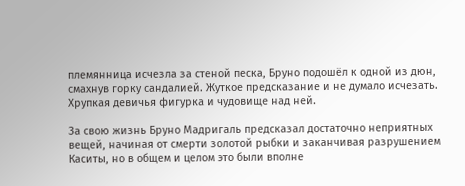племянница исчезла за стеной песка, Бруно подошёл к одной из дюн, смахнув горку сандалией. Жуткое предсказание и не думало исчезать. Хрупкая девичья фигурка и чудовище над ней.

За свою жизнь Бруно Мадригаль предсказал достаточно неприятных вещей, начиная от смерти золотой рыбки и заканчивая разрушением Каситы, но в общем и целом это были вполне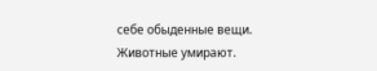себе обыденные вещи. Животные умирают.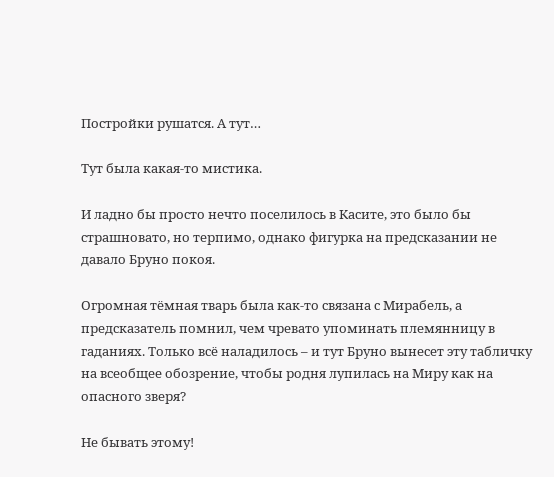Постройки рушатся. А тут…

Тут была какая-то мистика.

И ладно бы просто нечто поселилось в Касите, это было бы страшновато, но терпимо, однако фигурка на предсказании не давало Бруно покоя.

Огромная тёмная тварь была как-то связана с Мирабель, а предсказатель помнил, чем чревато упоминать племянницу в гаданиях. Только всё наладилось – и тут Бруно вынесет эту табличку на всеобщее обозрение, чтобы родня лупилась на Миру как на опасного зверя?

Не бывать этому!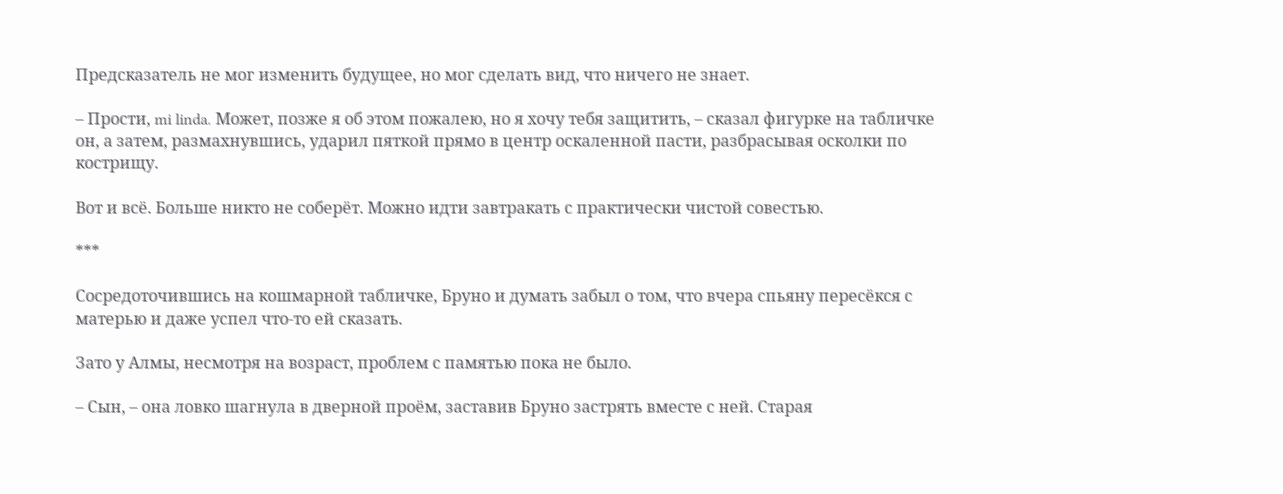Предсказатель не мог изменить будущее, но мог сделать вид, что ничего не знает.

– Прости, mi linda. Может, позже я об этом пожалею, но я хочу тебя защитить, – сказал фигурке на табличке он, а затем, размахнувшись, ударил пяткой прямо в центр оскаленной пасти, разбрасывая осколки по кострищу.

Вот и всё. Больше никто не соберёт. Можно идти завтракать с практически чистой совестью.

***

Сосредоточившись на кошмарной табличке, Бруно и думать забыл о том, что вчера спьяну пересёкся с матерью и даже успел что-то ей сказать.

Зато у Алмы, несмотря на возраст, проблем с памятью пока не было.

– Сын, – она ловко шагнула в дверной проём, заставив Бруно застрять вместе с ней. Старая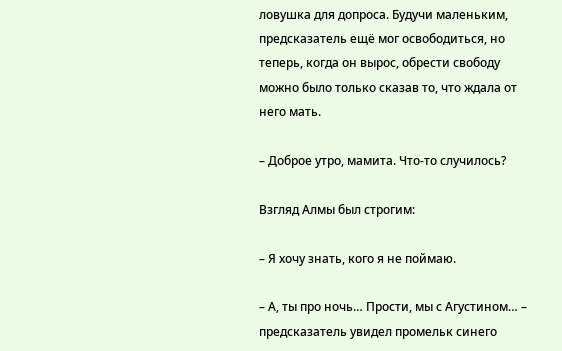ловушка для допроса. Будучи маленьким, предсказатель ещё мог освободиться, но теперь, когда он вырос, обрести свободу можно было только сказав то, что ждала от него мать.

– Доброе утро, мамита. Что-то случилось?

Взгляд Алмы был строгим:

– Я хочу знать, кого я не поймаю.

– А, ты про ночь… Прости, мы с Агустином… – предсказатель увидел промельк синего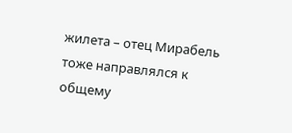жилета – отец Мирабель тоже направлялся к общему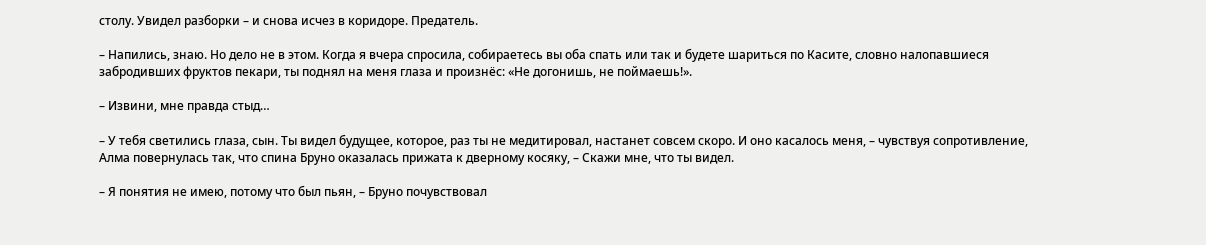столу. Увидел разборки – и снова исчез в коридоре. Предатель.

– Напились, знаю. Но дело не в этом. Когда я вчера спросила, собираетесь вы оба спать или так и будете шариться по Касите, словно налопавшиеся забродивших фруктов пекари, ты поднял на меня глаза и произнёс: «Не догонишь, не поймаешь!».

– Извини, мне правда стыд…

– У тебя светились глаза, сын. Ты видел будущее, которое, раз ты не медитировал, настанет совсем скоро. И оно касалось меня, – чувствуя сопротивление, Алма повернулась так, что спина Бруно оказалась прижата к дверному косяку, – Скажи мне, что ты видел.

– Я понятия не имею, потому что был пьян, – Бруно почувствовал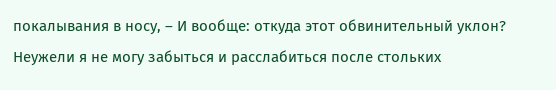покалывания в носу, – И вообще: откуда этот обвинительный уклон? Неужели я не могу забыться и расслабиться после стольких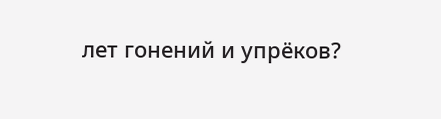лет гонений и упрёков?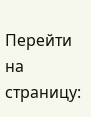Перейти на страницу: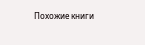Похожие книги